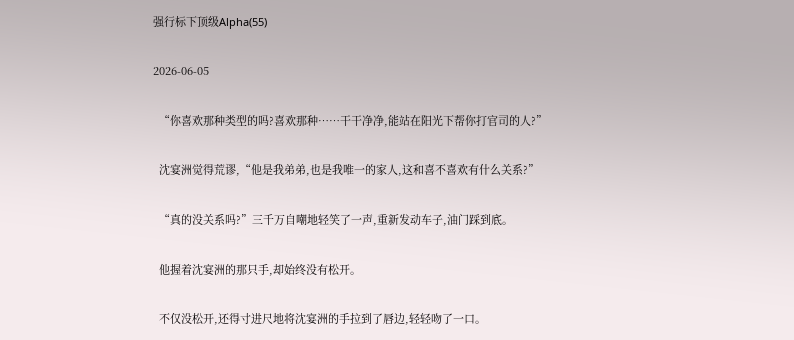强行标下顶级Alpha(55)

2026-06-05

  “你喜欢那种类型的吗?喜欢那种……干干净净,能站在阳光下帮你打官司的人?”

  沈宴洲觉得荒谬,“他是我弟弟,也是我唯一的家人,这和喜不喜欢有什么关系?”

  “真的没关系吗?”三千万自嘲地轻笑了一声,重新发动车子,油门踩到底。

  他握着沈宴洲的那只手,却始终没有松开。

  不仅没松开,还得寸进尺地将沈宴洲的手拉到了唇边,轻轻吻了一口。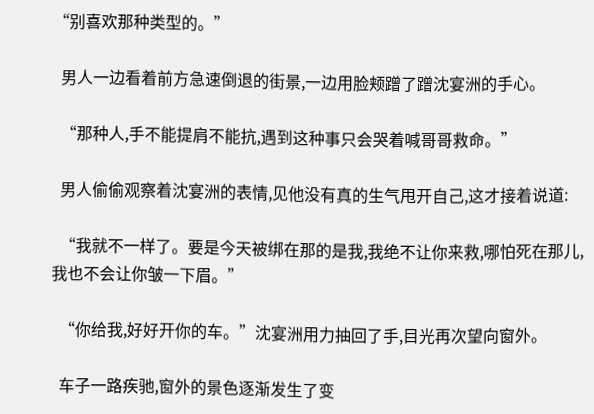“别喜欢那种类型的。”

  男人一边看着前方急速倒退的街景,一边用脸颊蹭了蹭沈宴洲的手心。

  “那种人,手不能提肩不能抗,遇到这种事只会哭着喊哥哥救命。”

  男人偷偷观察着沈宴洲的表情,见他没有真的生气甩开自己,这才接着说道:

  “我就不一样了。要是今天被绑在那的是我,我绝不让你来救,哪怕死在那儿,我也不会让你皱一下眉。”

  “你给我,好好开你的车。”沈宴洲用力抽回了手,目光再次望向窗外。

  车子一路疾驰,窗外的景色逐渐发生了变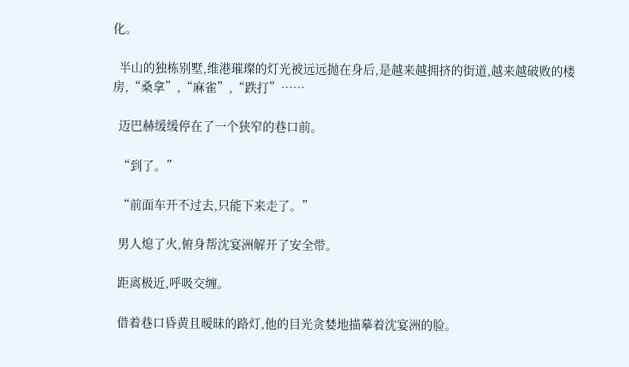化。

  半山的独栋别墅,维港璀璨的灯光被远远抛在身后,是越来越拥挤的街道,越来越破败的楼房,“桑拿”,“麻雀”,“跌打”……

  迈巴赫缓缓停在了一个狭窄的巷口前。

  “到了。”

  “前面车开不过去,只能下来走了。”

  男人熄了火,俯身帮沈宴洲解开了安全带。

  距离极近,呼吸交缠。

  借着巷口昏黄且暧昧的路灯,他的目光贪婪地描摹着沈宴洲的脸。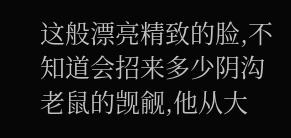这般漂亮精致的脸,不知道会招来多少阴沟老鼠的觊觎,他从大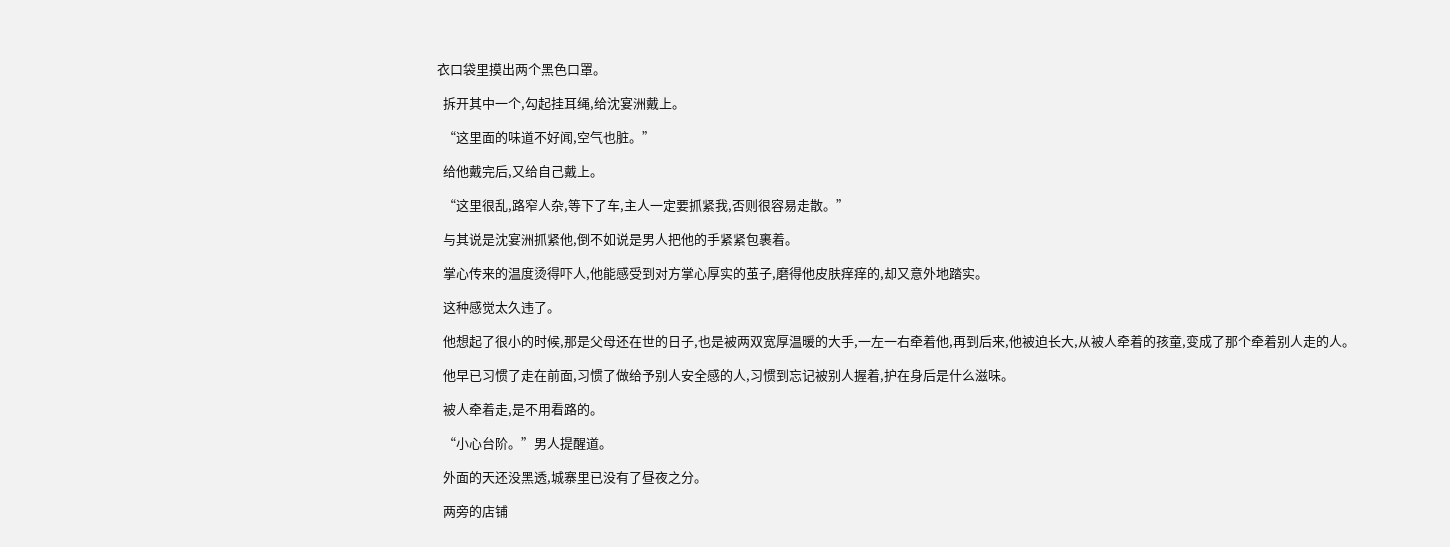衣口袋里摸出两个黑色口罩。

  拆开其中一个,勾起挂耳绳,给沈宴洲戴上。

  “这里面的味道不好闻,空气也脏。”

  给他戴完后,又给自己戴上。

  “这里很乱,路窄人杂,等下了车,主人一定要抓紧我,否则很容易走散。”

  与其说是沈宴洲抓紧他,倒不如说是男人把他的手紧紧包裹着。

  掌心传来的温度烫得吓人,他能感受到对方掌心厚实的茧子,磨得他皮肤痒痒的,却又意外地踏实。

  这种感觉太久违了。

  他想起了很小的时候,那是父母还在世的日子,也是被两双宽厚温暖的大手,一左一右牵着他,再到后来,他被迫长大,从被人牵着的孩童,变成了那个牵着别人走的人。

  他早已习惯了走在前面,习惯了做给予别人安全感的人,习惯到忘记被别人握着,护在身后是什么滋味。

  被人牵着走,是不用看路的。

  “小心台阶。”男人提醒道。

  外面的天还没黑透,城寨里已没有了昼夜之分。

  两旁的店铺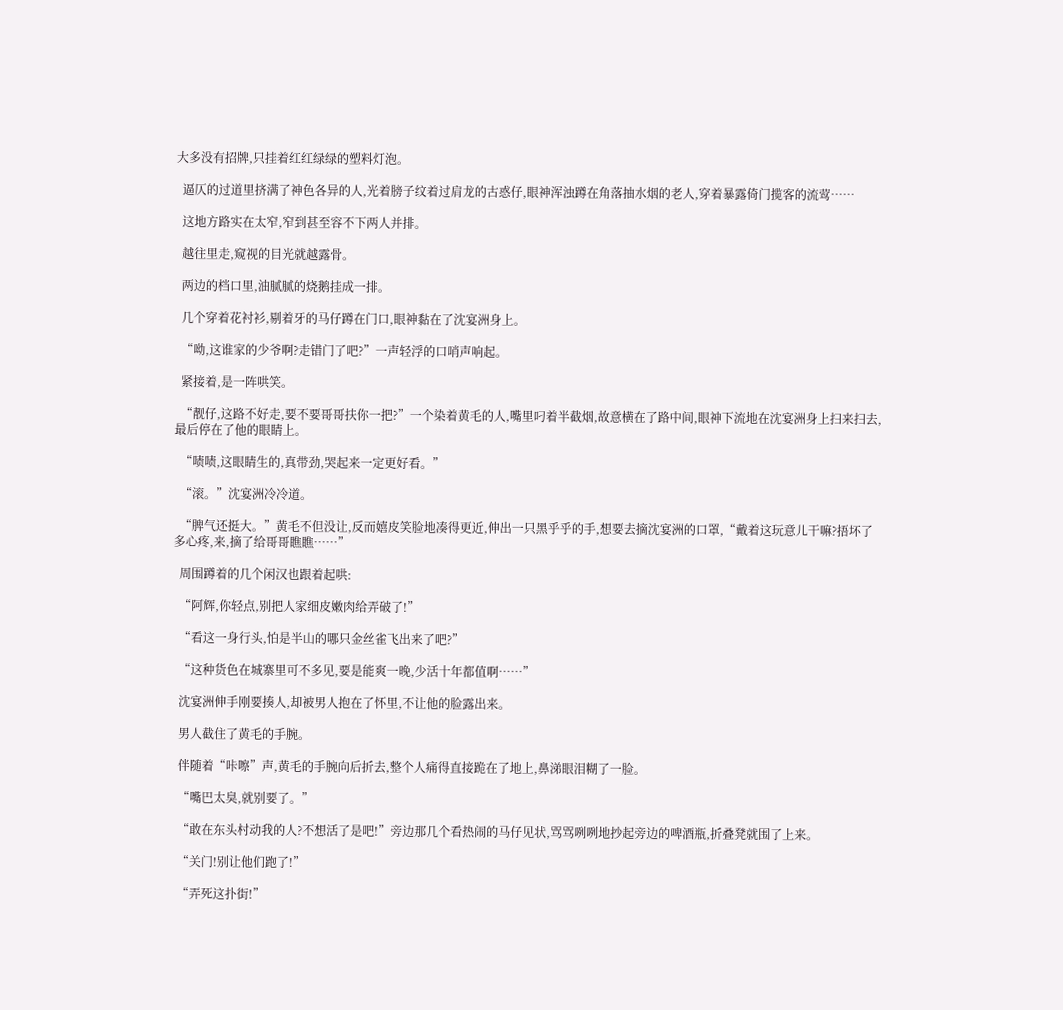大多没有招牌,只挂着红红绿绿的塑料灯泡。

  逼仄的过道里挤满了神色各异的人,光着膀子纹着过肩龙的古惑仔,眼神浑浊蹲在角落抽水烟的老人,穿着暴露倚门揽客的流莺……

  这地方路实在太窄,窄到甚至容不下两人并排。

  越往里走,窥视的目光就越露骨。

  两边的档口里,油腻腻的烧鹅挂成一排。

  几个穿着花衬衫,剔着牙的马仔蹲在门口,眼神黏在了沈宴洲身上。

  “呦,这谁家的少爷啊?走错门了吧?”一声轻浮的口哨声响起。

  紧接着,是一阵哄笑。

  “靓仔,这路不好走,要不要哥哥扶你一把?”一个染着黄毛的人,嘴里叼着半截烟,故意横在了路中间,眼神下流地在沈宴洲身上扫来扫去,最后停在了他的眼睛上。

  “啧啧,这眼睛生的,真带劲,哭起来一定更好看。”

  “滚。”沈宴洲冷冷道。

  “脾气还挺大。”黄毛不但没让,反而嬉皮笑脸地凑得更近,伸出一只黑乎乎的手,想要去摘沈宴洲的口罩,“戴着这玩意儿干嘛?捂坏了多心疼,来,摘了给哥哥瞧瞧……”

  周围蹲着的几个闲汉也跟着起哄:

  “阿辉,你轻点,别把人家细皮嫩肉给弄破了!”

  “看这一身行头,怕是半山的哪只金丝雀飞出来了吧?”

  “这种货色在城寨里可不多见,要是能爽一晚,少活十年都值啊……”

  沈宴洲伸手刚要揍人,却被男人抱在了怀里,不让他的脸露出来。

  男人截住了黄毛的手腕。

  伴随着“咔嚓”声,黄毛的手腕向后折去,整个人痛得直接跪在了地上,鼻涕眼泪糊了一脸。

  “嘴巴太臭,就别要了。”

  “敢在东头村动我的人?不想活了是吧!”旁边那几个看热闹的马仔见状,骂骂咧咧地抄起旁边的啤酒瓶,折叠凳就围了上来。

  “关门!别让他们跑了!”

  “弄死这扑街!”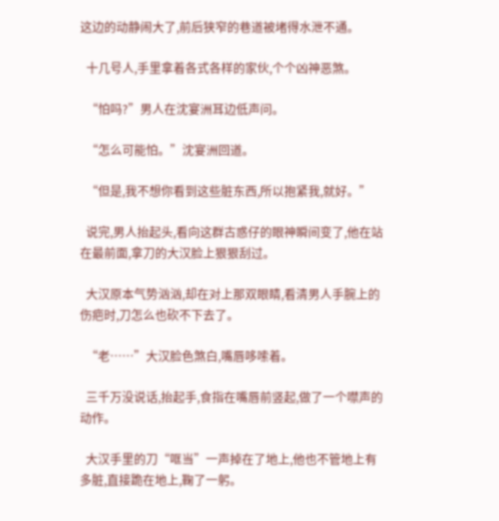这边的动静闹大了,前后狭窄的巷道被堵得水泄不通。

  十几号人,手里拿着各式各样的家伙,个个凶神恶煞。

  “怕吗?”男人在沈宴洲耳边低声问。

  “怎么可能怕。”沈宴洲回道。

  “但是,我不想你看到这些脏东西,所以抱紧我,就好。”

  说完,男人抬起头,看向这群古惑仔的眼神瞬间变了,他在站在最前面,拿刀的大汉脸上狠狠刮过。

  大汉原本气势汹汹,却在对上那双眼睛,看清男人手腕上的伤疤时,刀怎么也砍不下去了。

  “老……”大汉脸色煞白,嘴唇哆嗦着。

  三千万没说话,抬起手,食指在嘴唇前竖起,做了一个噤声的动作。

  大汉手里的刀“哐当”一声掉在了地上,他也不管地上有多脏,直接跪在地上,鞠了一躬。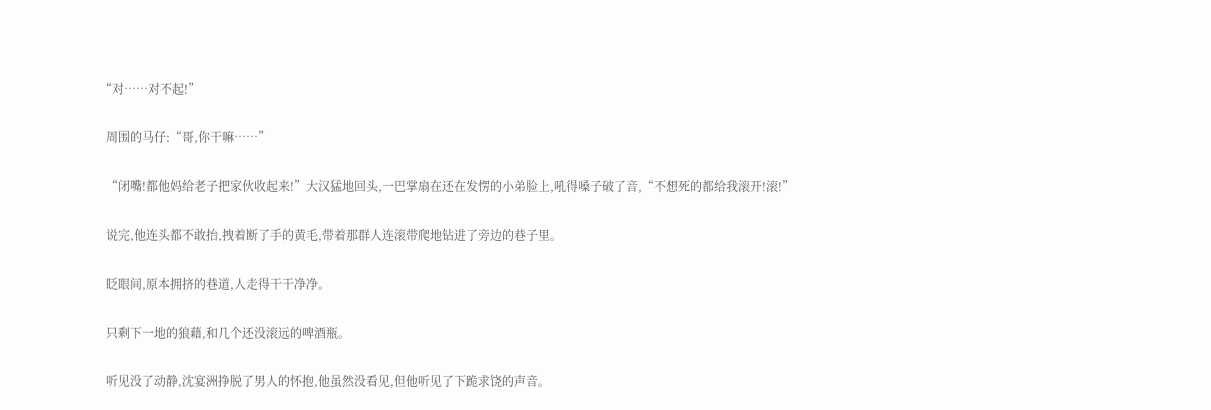“对……对不起!”

  周围的马仔:“哥,你干嘛……”

  “闭嘴!都他妈给老子把家伙收起来!”大汉猛地回头,一巴掌扇在还在发愣的小弟脸上,吼得嗓子破了音,“不想死的都给我滚开!滚!”

  说完,他连头都不敢抬,拽着断了手的黄毛,带着那群人连滚带爬地钻进了旁边的巷子里。

  眨眼间,原本拥挤的巷道,人走得干干净净。

  只剩下一地的狼藉,和几个还没滚远的啤酒瓶。

  听见没了动静,沈宴洲挣脱了男人的怀抱,他虽然没看见,但他听见了下跪求饶的声音。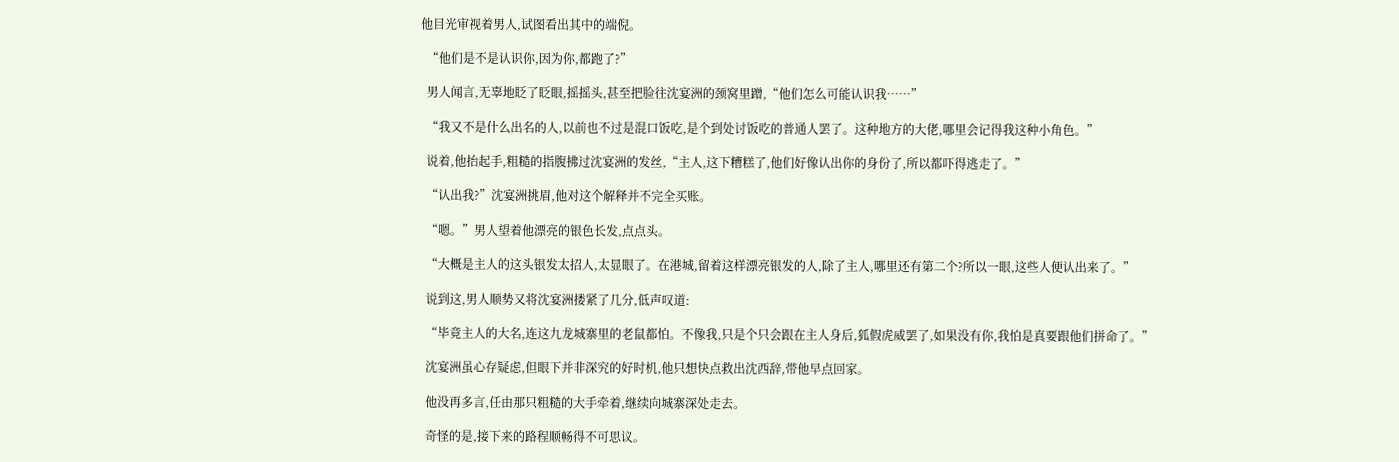他目光审视着男人,试图看出其中的端倪。

  “他们是不是认识你,因为你,都跑了?”

  男人闻言,无辜地眨了眨眼,摇摇头,甚至把脸往沈宴洲的颈窝里蹭,“他们怎么可能认识我……”

  “我又不是什么出名的人,以前也不过是混口饭吃,是个到处讨饭吃的普通人罢了。这种地方的大佬,哪里会记得我这种小角色。”

  说着,他抬起手,粗糙的指腹拂过沈宴洲的发丝,“主人,这下糟糕了,他们好像认出你的身份了,所以都吓得逃走了。”

  “认出我?”沈宴洲挑眉,他对这个解释并不完全买账。

  “嗯。”男人望着他漂亮的银色长发,点点头。

  “大概是主人的这头银发太招人,太显眼了。在港城,留着这样漂亮银发的人,除了主人,哪里还有第二个?所以一眼,这些人便认出来了。”

  说到这,男人顺势又将沈宴洲搂紧了几分,低声叹道:

  “毕竟主人的大名,连这九龙城寨里的老鼠都怕。不像我,只是个只会跟在主人身后,狐假虎威罢了,如果没有你,我怕是真要跟他们拼命了。”

  沈宴洲虽心存疑虑,但眼下并非深究的好时机,他只想快点救出沈西辞,带他早点回家。

  他没再多言,任由那只粗糙的大手牵着,继续向城寨深处走去。

  奇怪的是,接下来的路程顺畅得不可思议。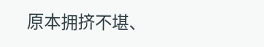原本拥挤不堪、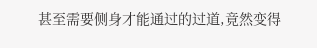甚至需要侧身才能通过的过道,竟然变得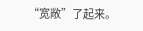“宽敞”了起来。